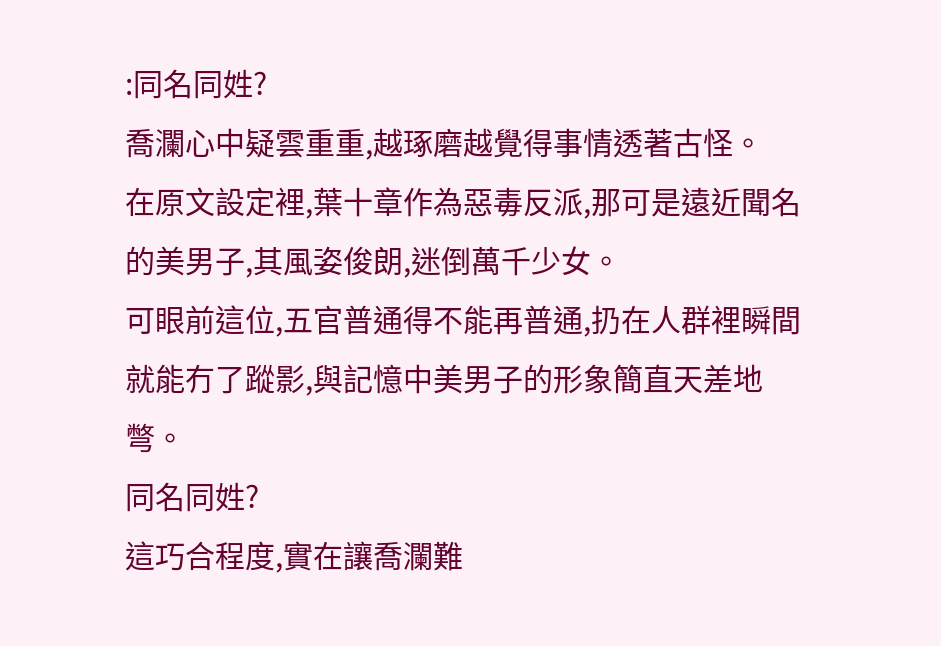:同名同姓?
喬瀾心中疑雲重重,越琢磨越覺得事情透著古怪。
在原文設定裡,葉十章作為惡毒反派,那可是遠近聞名的美男子,其風姿俊朗,迷倒萬千少女。
可眼前這位,五官普通得不能再普通,扔在人群裡瞬間就能冇了蹤影,與記憶中美男子的形象簡直天差地彆。
同名同姓?
這巧合程度,實在讓喬瀾難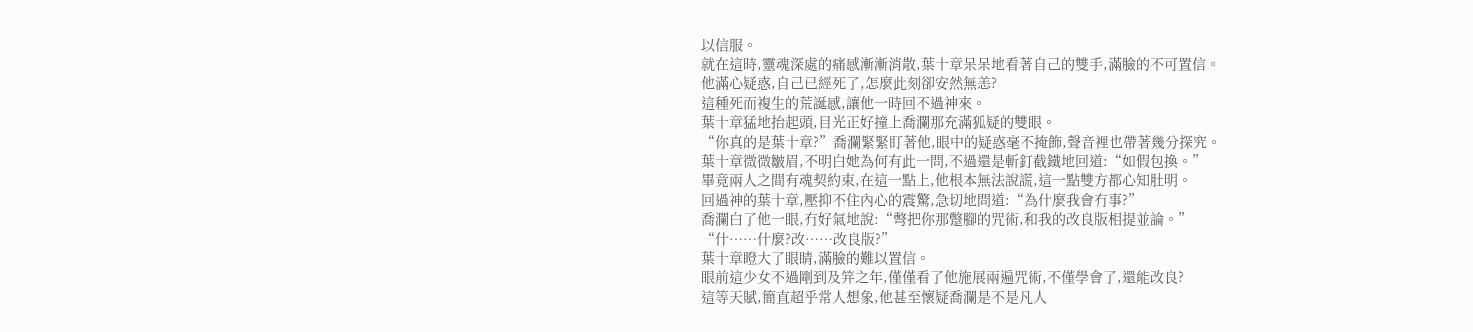以信服。
就在這時,靈魂深處的痛感漸漸消散,葉十章呆呆地看著自己的雙手,滿臉的不可置信。
他滿心疑惑,自己已經死了,怎麼此刻卻安然無恙?
這種死而複生的荒誕感,讓他一時回不過神來。
葉十章猛地抬起頭,目光正好撞上喬瀾那充滿狐疑的雙眼。
“你真的是葉十章?”喬瀾緊緊盯著他,眼中的疑惑毫不掩飾,聲音裡也帶著幾分探究。
葉十章微微皺眉,不明白她為何有此一問,不過還是斬釘截鐵地回道:“如假包換。”
畢竟兩人之間有魂契約束,在這一點上,他根本無法說謊,這一點雙方都心知肚明。
回過神的葉十章,壓抑不住內心的震驚,急切地問道:“為什麼我會冇事?”
喬瀾白了他一眼,冇好氣地說:“彆把你那蹩腳的咒術,和我的改良版相提並論。”
“什……什麼?改……改良版?”
葉十章瞪大了眼睛,滿臉的難以置信。
眼前這少女不過剛到及笄之年,僅僅看了他施展兩遍咒術,不僅學會了,還能改良?
這等天賦,簡直超乎常人想象,他甚至懷疑喬瀾是不是凡人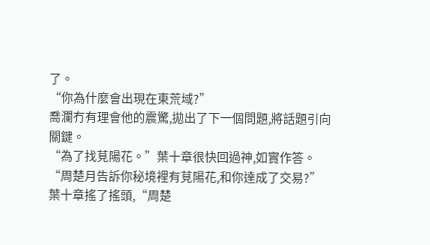了。
“你為什麼會出現在東荒域?”
喬瀾冇有理會他的震驚,拋出了下一個問題,將話題引向關鍵。
“為了找莧陽花。”葉十章很快回過神,如實作答。
“周楚月告訴你秘境裡有莧陽花,和你達成了交易?”
葉十章搖了搖頭,“周楚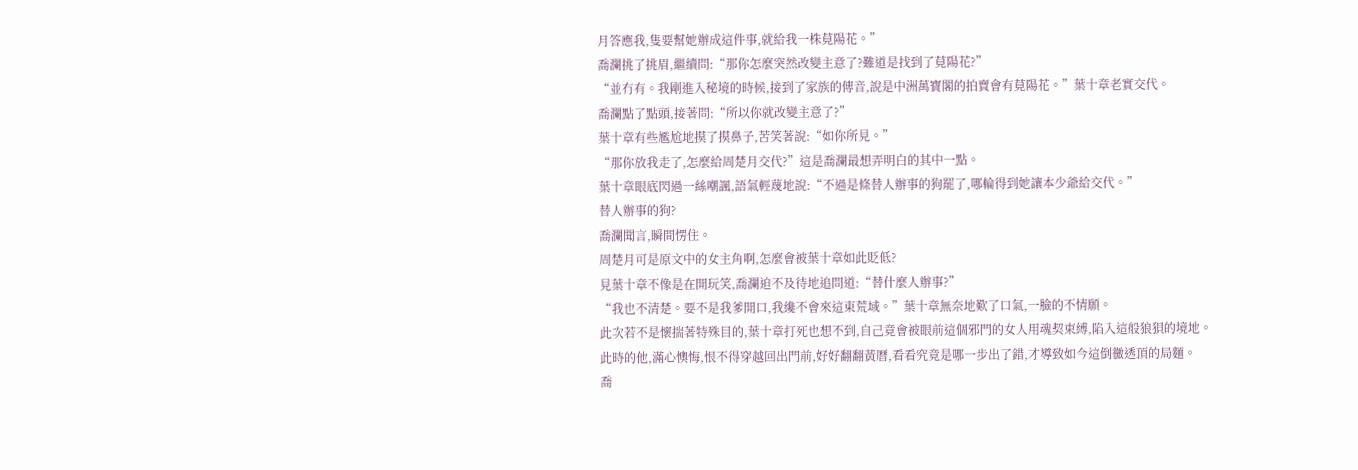月答應我,隻要幫她辦成這件事,就給我一株莧陽花。”
喬瀾挑了挑眉,繼續問:“那你怎麼突然改變主意了?難道是找到了莧陽花?”
“並冇有。我剛進入秘境的時候,接到了家族的傳音,說是中洲萬寶閣的拍賣會有莧陽花。”葉十章老實交代。
喬瀾點了點頭,接著問:“所以你就改變主意了?”
葉十章有些尷尬地摸了摸鼻子,苦笑著說:“如你所見。”
“那你放我走了,怎麼給周楚月交代?”這是喬瀾最想弄明白的其中一點。
葉十章眼底閃過一絲嘲諷,語氣輕蔑地說:“不過是條替人辦事的狗罷了,哪輪得到她讓本少爺給交代。”
替人辦事的狗?
喬瀾聞言,瞬間愣住。
周楚月可是原文中的女主角啊,怎麼會被葉十章如此貶低?
見葉十章不像是在開玩笑,喬瀾迫不及待地追問道:“替什麼人辦事?”
“我也不清楚。要不是我爹開口,我纔不會來這東荒域。”葉十章無奈地歎了口氣,一臉的不情願。
此次若不是懷揣著特殊目的,葉十章打死也想不到,自己竟會被眼前這個邪門的女人用魂契束縛,陷入這般狼狽的境地。
此時的他,滿心懊悔,恨不得穿越回出門前,好好翻翻黃曆,看看究竟是哪一步出了錯,才導致如今這倒黴透頂的局麵。
喬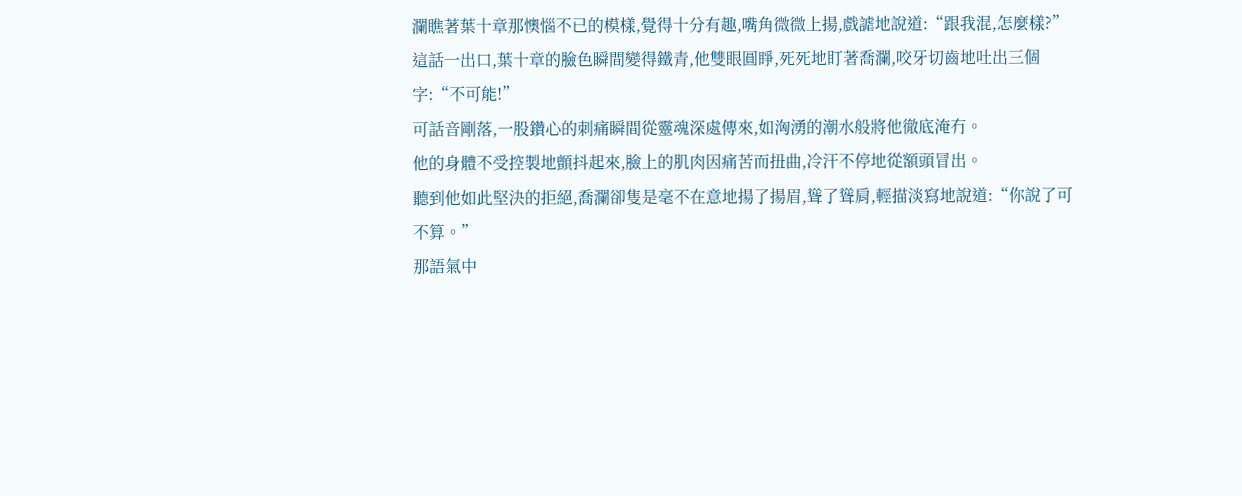瀾瞧著葉十章那懊惱不已的模樣,覺得十分有趣,嘴角微微上揚,戲謔地說道:“跟我混,怎麼樣?”
這話一出口,葉十章的臉色瞬間變得鐵青,他雙眼圓睜,死死地盯著喬瀾,咬牙切齒地吐出三個字:“不可能!”
可話音剛落,一股鑽心的刺痛瞬間從靈魂深處傳來,如洶湧的潮水般將他徹底淹冇。
他的身體不受控製地顫抖起來,臉上的肌肉因痛苦而扭曲,冷汗不停地從額頭冒出。
聽到他如此堅決的拒絕,喬瀾卻隻是毫不在意地揚了揚眉,聳了聳肩,輕描淡寫地說道:“你說了可不算。”
那語氣中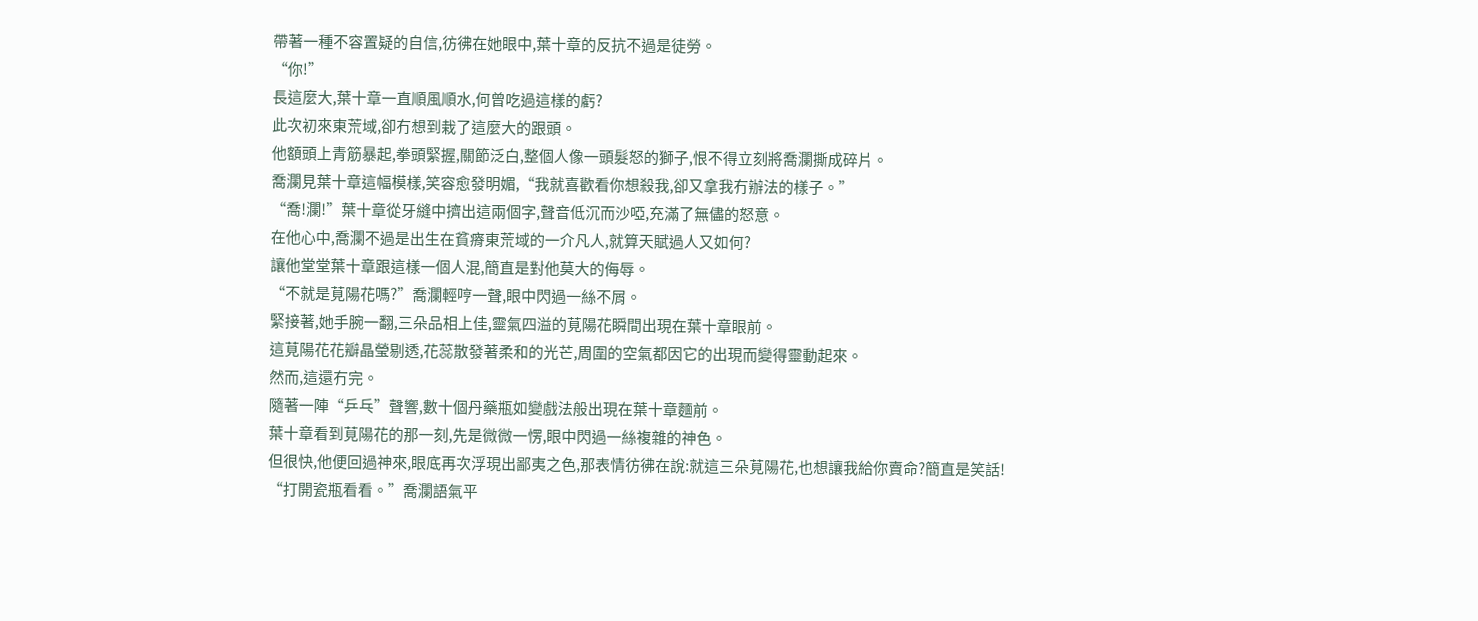帶著一種不容置疑的自信,彷彿在她眼中,葉十章的反抗不過是徒勞。
“你!”
長這麼大,葉十章一直順風順水,何曾吃過這樣的虧?
此次初來東荒域,卻冇想到栽了這麼大的跟頭。
他額頭上青筋暴起,拳頭緊握,關節泛白,整個人像一頭髮怒的獅子,恨不得立刻將喬瀾撕成碎片。
喬瀾見葉十章這幅模樣,笑容愈發明媚,“我就喜歡看你想殺我,卻又拿我冇辦法的樣子。”
“喬!瀾!”葉十章從牙縫中擠出這兩個字,聲音低沉而沙啞,充滿了無儘的怒意。
在他心中,喬瀾不過是出生在貧瘠東荒域的一介凡人,就算天賦過人又如何?
讓他堂堂葉十章跟這樣一個人混,簡直是對他莫大的侮辱。
“不就是莧陽花嗎?”喬瀾輕哼一聲,眼中閃過一絲不屑。
緊接著,她手腕一翻,三朵品相上佳,靈氣四溢的莧陽花瞬間出現在葉十章眼前。
這莧陽花花瓣晶瑩剔透,花蕊散發著柔和的光芒,周圍的空氣都因它的出現而變得靈動起來。
然而,這還冇完。
隨著一陣“乒乓”聲響,數十個丹藥瓶如變戲法般出現在葉十章麵前。
葉十章看到莧陽花的那一刻,先是微微一愣,眼中閃過一絲複雜的神色。
但很快,他便回過神來,眼底再次浮現出鄙夷之色,那表情彷彿在說:就這三朵莧陽花,也想讓我給你賣命?簡直是笑話!
“打開瓷瓶看看。”喬瀾語氣平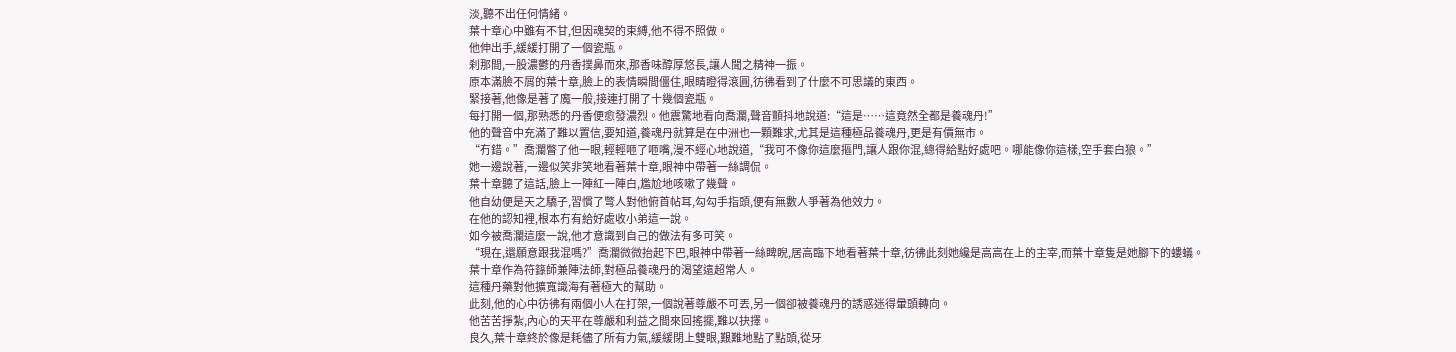淡,聽不出任何情緒。
葉十章心中雖有不甘,但因魂契的束縛,他不得不照做。
他伸出手,緩緩打開了一個瓷瓶。
刹那間,一股濃鬱的丹香撲鼻而來,那香味醇厚悠長,讓人聞之精神一振。
原本滿臉不屑的葉十章,臉上的表情瞬間僵住,眼睛瞪得滾圓,彷彿看到了什麼不可思議的東西。
緊接著,他像是著了魔一般,接連打開了十幾個瓷瓶。
每打開一個,那熟悉的丹香便愈發濃烈。他震驚地看向喬瀾,聲音顫抖地說道:“這是……這竟然全都是養魂丹!”
他的聲音中充滿了難以置信,要知道,養魂丹就算是在中洲也一顆難求,尤其是這種極品養魂丹,更是有價無市。
“冇錯。”喬瀾瞥了他一眼,輕輕咂了咂嘴,漫不經心地說道,“我可不像你這麼摳門,讓人跟你混,總得給點好處吧。哪能像你這樣,空手套白狼。”
她一邊說著,一邊似笑非笑地看著葉十章,眼神中帶著一絲調侃。
葉十章聽了這話,臉上一陣紅一陣白,尷尬地咳嗽了幾聲。
他自幼便是天之驕子,習慣了彆人對他俯首帖耳,勾勾手指頭,便有無數人爭著為他效力。
在他的認知裡,根本冇有給好處收小弟這一說。
如今被喬瀾這麼一說,他才意識到自己的做法有多可笑。
“現在,還願意跟我混嗎?”喬瀾微微抬起下巴,眼神中帶著一絲睥睨,居高臨下地看著葉十章,彷彿此刻她纔是高高在上的主宰,而葉十章隻是她腳下的螻蟻。
葉十章作為符籙師兼陣法師,對極品養魂丹的渴望遠超常人。
這種丹藥對他擴寬識海有著極大的幫助。
此刻,他的心中彷彿有兩個小人在打架,一個說著尊嚴不可丟,另一個卻被養魂丹的誘惑迷得暈頭轉向。
他苦苦掙紮,內心的天平在尊嚴和利益之間來回搖擺,難以抉擇。
良久,葉十章終於像是耗儘了所有力氣,緩緩閉上雙眼,艱難地點了點頭,從牙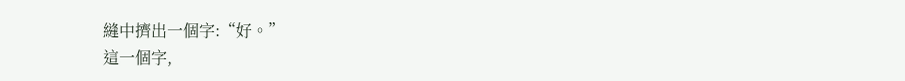縫中擠出一個字:“好。”
這一個字,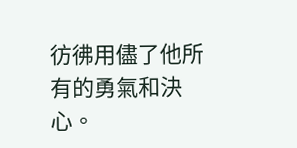彷彿用儘了他所有的勇氣和決心。